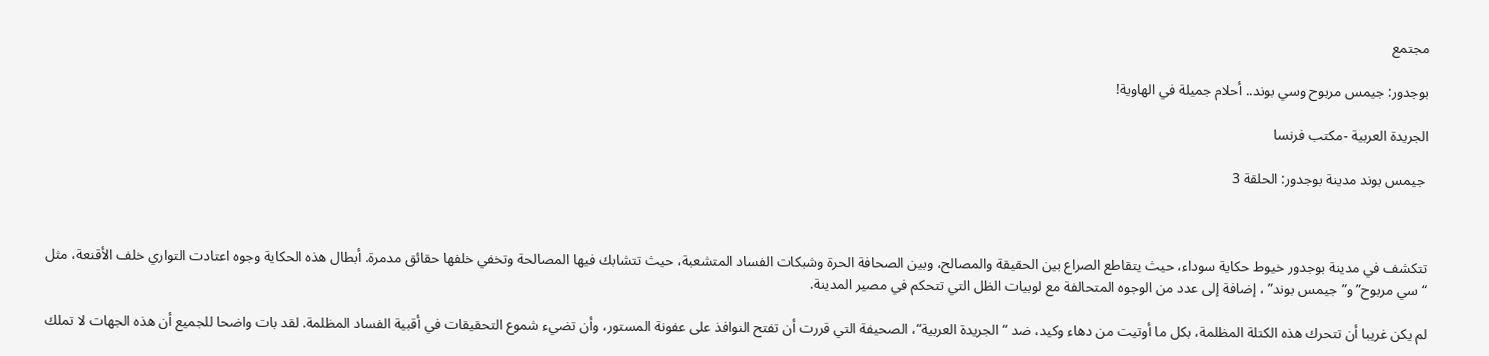مجتمع

بوجدور: جيمس مربوح وسي بوند.. أحلام جميلة في الهاوية!

الجريدة العربية -مكتب فرنسا

 جيمس بوند مدينة بوجدور: الحلقة 3



تتكشف في مدينة بوجدور خيوط حكاية سوداء، حيث يتقاطع الصراع بين الحقيقة والمصالح، وبين الصحافة الحرة وشبكات الفساد المتشعبة، حيث تتشابك فيها المصالحة وتخفي خلفها حقائق مدمرة. أبطال هذه الحكاية وجوه اعتادت التواري خلف الأقنعة، مثل “سي مربوح” و”جيمس بوند” ، إضافة إلى عدد من الوجوه المتحالفة مع لوبيات الظل التي تتحكم في مصير المدينة.

لم يكن غريبا أن تتحرك هذه الكتلة المظلمة، بكل ما أوتيت من دهاء وكيد، ضد “الجريدة العربية“، الصحيفة التي قررت أن تفتح النوافذ على عفونة المستور، وأن تضيء شموع التحقيقات في أقبية الفساد المظلمة. لقد بات واضحا للجميع أن هذه الجهات لا تملك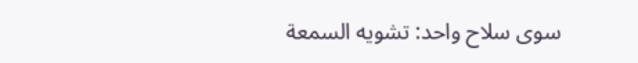سوى سلاح واحد: تشويه السمعة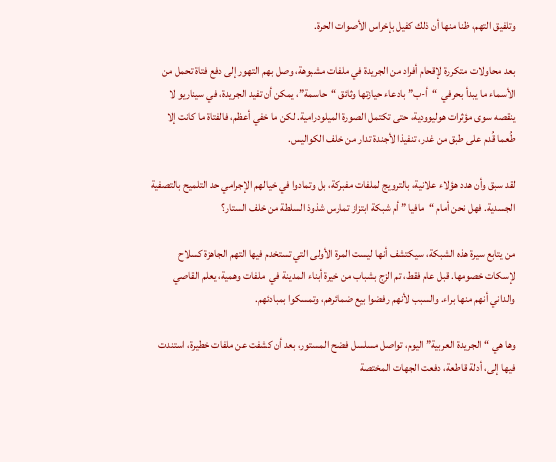وتلفيق التهم، ظنا منها أن ذلك كفيل بإخراس الأصوات الحرة.

بعد محاولات متكررة لإقحام أفراد من الجريدة في ملفات مشبوهة، وصل بهم التهور إلى دفع فتاة تحمل من الأسماء ما يبدأ بحرفي  “أ-ب” بادعاء حيازتها وثائق “حاسمة”، يمكن أن تفيد الجريدة، في سيناريو لا ينقصه سوى مؤثرات هوليوودية، حتى تكتمل الصورة الميلودرامية. لكن ما خفي أعظم، فالفتاة ما كانت إلا طُعما قُدم على طبق من غدر، تنفيذا لأجندة تدار من خلف الكواليس.

لقد سبق وأن هدد هؤلاء علانية، بالترويج لملفات مفبركة، بل وتمادوا في خيالهم الإجرامي حد التلميح بالتصفية الجسدية. فهل نحن أمام “مافيا ” أم شبكة ابتزاز تمارس شذوذ السلطة من خلف الستار؟

من يتابع سيرة هذه الشبكة، سيكتشف أنها ليست المرة الأولى التي تستخدم فيها التهم الجاهزة كسلاح لإسكات خصومها. قبل عام فقط، تم الزج بشباب من خيرة أبناء المدينة في  ملفات وهمية، يعلم القاصي والداني أنهم منها براء. والسبب لأنهم رفضوا بيع ضمائرهم، وتمسكوا بمبادئهم.

وها هي “الجريدة العربية” اليوم، تواصل مسلسل فضح المستور، بعد أن كشفت عن ملفات خطيرة، استندت فيها إلى، أدلة قاطعة، دفعت الجهات المختصة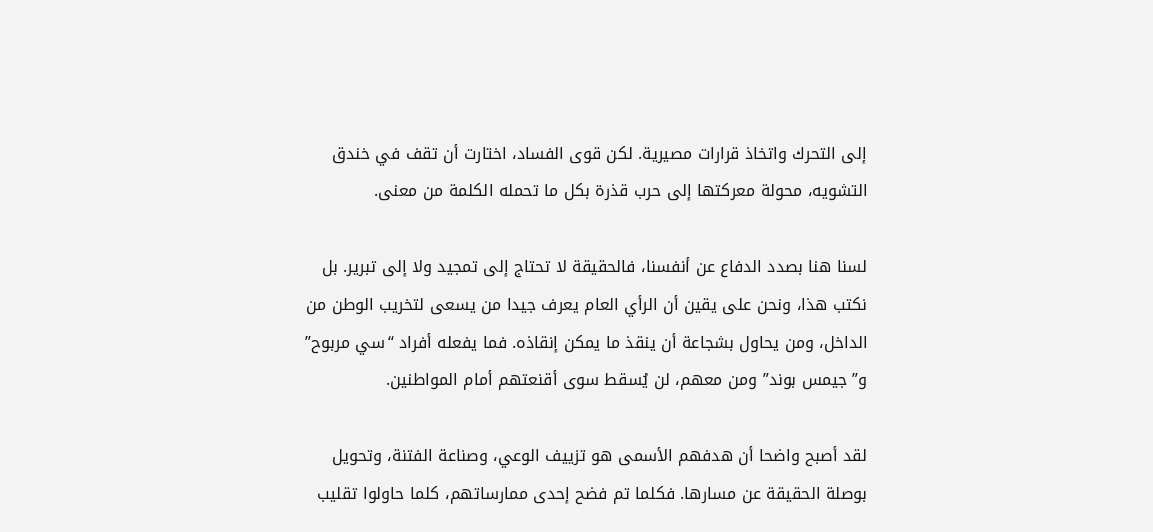إلى التحرك واتخاذ قرارات مصيرية. لكن قوى الفساد، اختارت أن تقف في خندق التشويه، محولة معركتها إلى حرب قذرة بكل ما تحمله الكلمة من معنى.

لسنا هنا بصدد الدفاع عن أنفسنا، فالحقيقة لا تحتاج إلى تمجيد ولا إلى تبرير. بل نكتب هذا، ونحن على يقين أن الرأي العام يعرف جيدا من يسعى لتخريب الوطن من الداخل، ومن يحاول بشجاعة أن ينقذ ما يمكن إنقاذه. فما يفعله أفراد “سي مربوح” و”جيمس بوند” ومن معهم، لن يُسقط سوى أقنعتهم أمام المواطنين.

لقد أصبح واضحا أن هدفهم الأسمى هو تزييف الوعي، وصناعة الفتنة، وتحويل بوصلة الحقيقة عن مسارها. فكلما تم فضح إحدى ممارساتهم، كلما حاولوا تقليب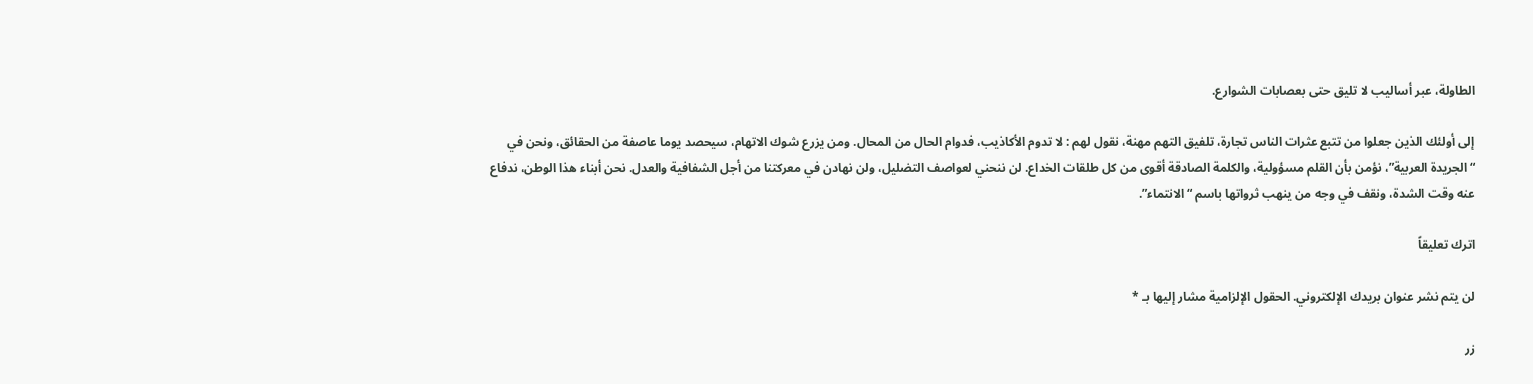الطاولة، عبر أساليب لا تليق حتى بعصابات الشوارع.

إلى أولئك الذين جعلوا من تتبع عثرات الناس تجارة، تلفيق التهم مهنة، نقول لهم : لا تدوم الأكاذيب، فدوام الحال من المحال. ومن يزرع شوك الاتهام، سيحصد يوما عاصفة من الحقائق، ونحن في “الجريدة العربية”، نؤمن بأن القلم مسؤولية، والكلمة الصادقة أقوى من كل طلقات الخداع. لن ننحني لعواصف التضليل، ولن نهادن في معركتنا من أجل الشفافية والعدل. نحن أبناء هذا الوطن، ندفاع عنه وقت الشدة، ونقف في وجه من ينهب ثرواتها باسم “الانتماء”.

اترك تعليقاً

لن يتم نشر عنوان بريدك الإلكتروني. الحقول الإلزامية مشار إليها بـ *

زر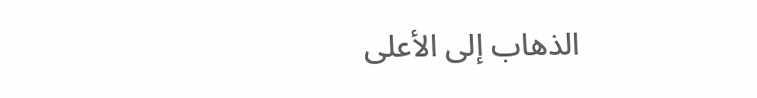الذهاب إلى الأعلى